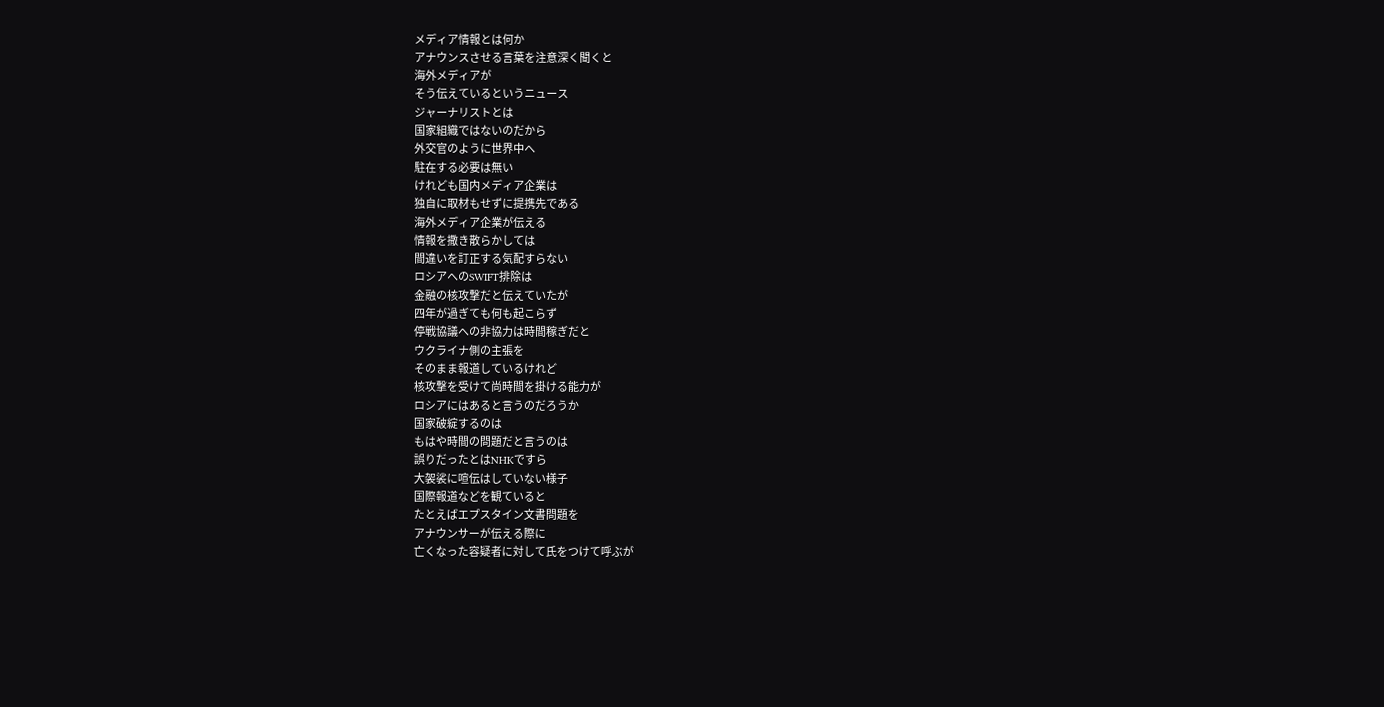メディア情報とは何か
アナウンスさせる言葉を注意深く聞くと
海外メディアが
そう伝えているというニュース
ジャーナリストとは
国家組織ではないのだから
外交官のように世界中へ
駐在する必要は無い
けれども国内メディア企業は
独自に取材もせずに提携先である
海外メディア企業が伝える
情報を撒き散らかしては
間違いを訂正する気配すらない
ロシアへのSWIFT排除は
金融の核攻撃だと伝えていたが
四年が過ぎても何も起こらず
停戦協議への非協力は時間稼ぎだと
ウクライナ側の主張を
そのまま報道しているけれど
核攻撃を受けて尚時間を掛ける能力が
ロシアにはあると言うのだろうか
国家破綻するのは
もはや時間の問題だと言うのは
誤りだったとはNHKですら
大袈裟に喧伝はしていない様子
国際報道などを観ていると
たとえばエプスタイン文書問題を
アナウンサーが伝える際に
亡くなった容疑者に対して氏をつけて呼ぶが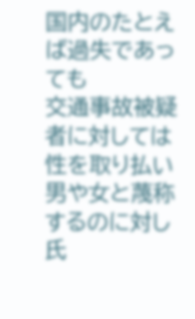国内のたとえば過失であっても
交通事故被疑者に対しては性を取り払い
男や女と蔑称するのに対し
氏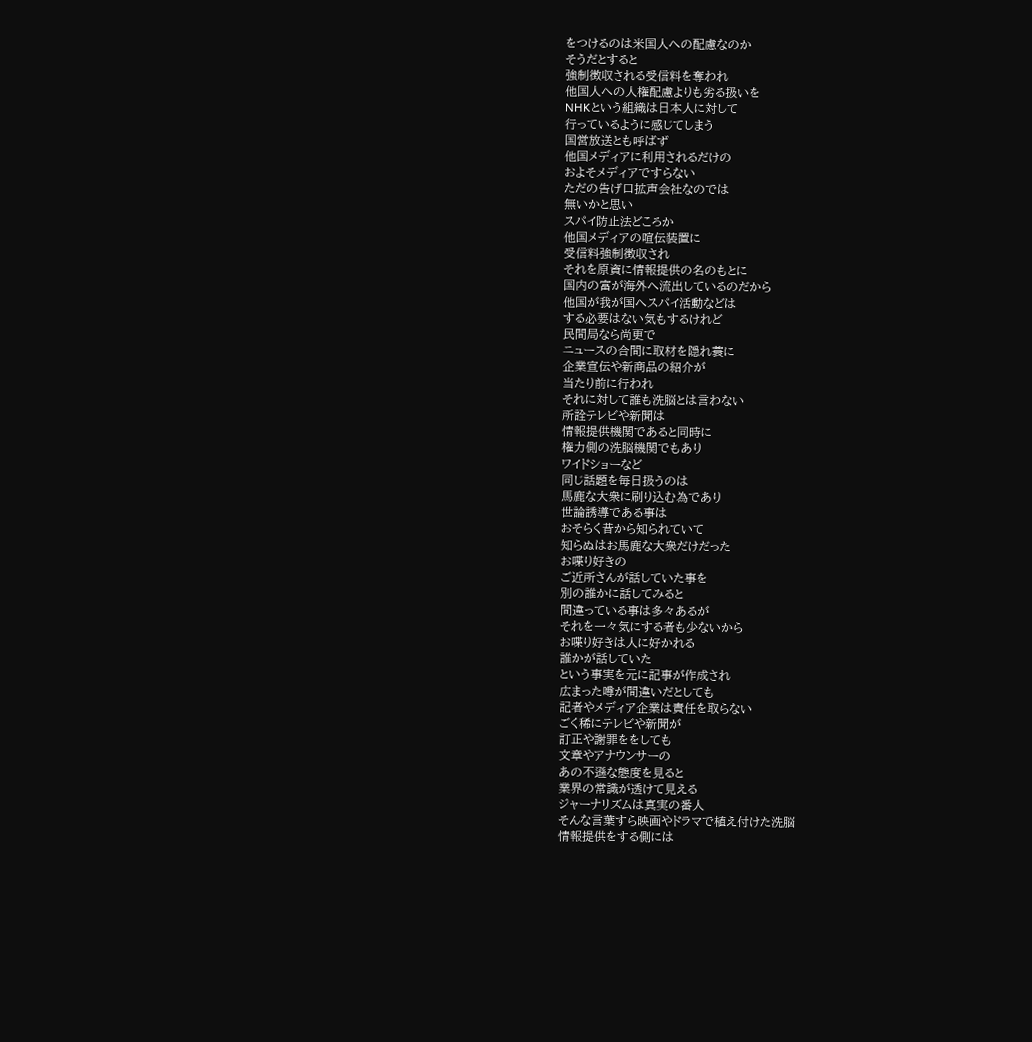をつけるのは米国人への配慮なのか
そうだとすると
強制徴収される受信料を奪われ
他国人への人権配慮よりも劣る扱いを
NHKという組織は日本人に対して
行っているように感じてしまう
国営放送とも呼ばず
他国メディアに利用されるだけの
およそメディアですらない
ただの告げ口拡声会社なのでは
無いかと思い
スパイ防止法どころか
他国メディアの喧伝装置に
受信料強制徴収され
それを原資に情報提供の名のもとに
国内の富が海外へ流出しているのだから
他国が我が国へスパイ活動などは
する必要はない気もするけれど
民間局なら尚更で
ニュースの合間に取材を隠れ蓑に
企業宣伝や新商品の紹介が
当たり前に行われ
それに対して誰も洗脳とは言わない
所詮テレビや新聞は
情報提供機関であると同時に
権力側の洗脳機関でもあり
ワイドショーなど
同じ話題を毎日扱うのは
馬鹿な大衆に刷り込む為であり
世論誘導である事は
おそらく昔から知られていて
知らぬはお馬鹿な大衆だけだった
お喋り好きの
ご近所さんが話していた事を
別の誰かに話してみると
間違っている事は多々あるが
それを一々気にする者も少ないから
お喋り好きは人に好かれる
誰かが話していた
という事実を元に記事が作成され
広まった噂が間違いだとしても
記者やメディア企業は責任を取らない
ごく稀にテレビや新聞が
訂正や謝罪ををしても
文章やアナウンサーの
あの不遜な態度を見ると
業界の常識が透けて見える
ジャーナリズムは真実の番人
そんな言葉すら映画やドラマで植え付けた洗脳
情報提供をする側には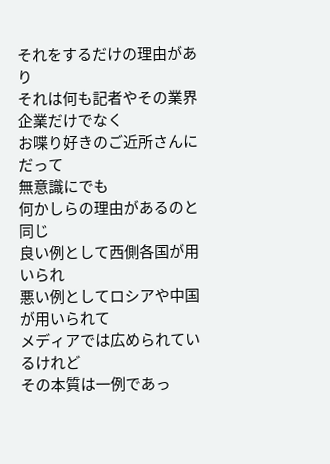それをするだけの理由があり
それは何も記者やその業界企業だけでなく
お喋り好きのご近所さんにだって
無意識にでも
何かしらの理由があるのと同じ
良い例として西側各国が用いられ
悪い例としてロシアや中国が用いられて
メディアでは広められているけれど
その本質は一例であっ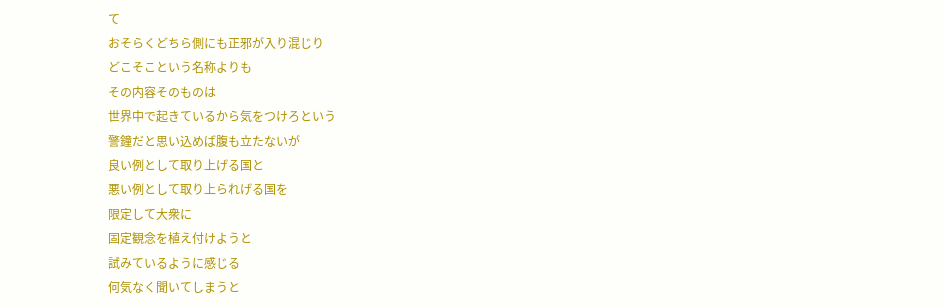て
おそらくどちら側にも正邪が入り混じり
どこそこという名称よりも
その内容そのものは
世界中で起きているから気をつけろという
警鐘だと思い込めば腹も立たないが
良い例として取り上げる国と
悪い例として取り上られげる国を
限定して大衆に
固定観念を植え付けようと
試みているように感じる
何気なく聞いてしまうと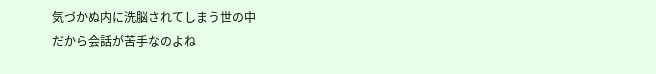気づかぬ内に洗脳されてしまう世の中
だから会話が苦手なのよね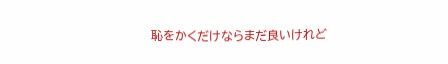恥をかくだけならまだ良いけれど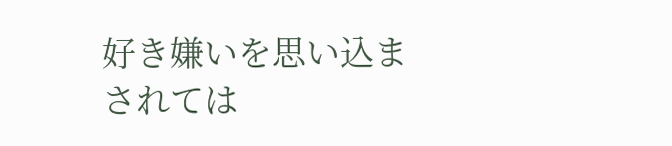好き嫌いを思い込まされては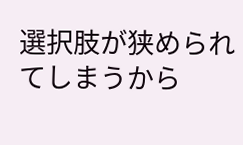選択肢が狭められてしまうから